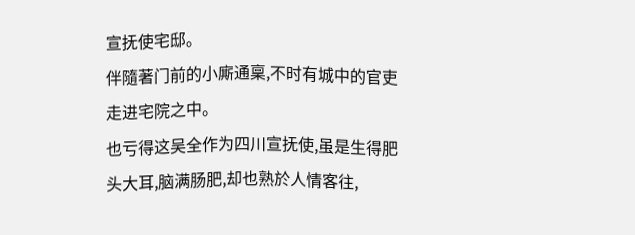宣抚使宅邸。
伴隨著门前的小廝通稟,不时有城中的官吏走进宅院之中。
也亏得这吴全作为四川宣抚使,虽是生得肥头大耳,脑满肠肥,却也熟於人情客往,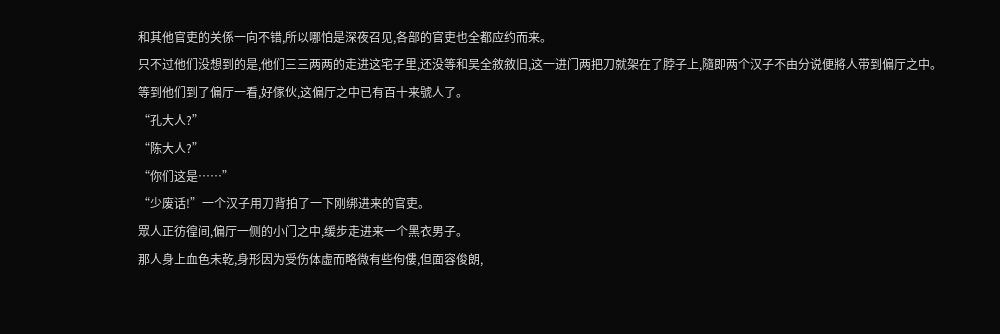和其他官吏的关係一向不错,所以哪怕是深夜召见,各部的官吏也全都应约而来。
只不过他们没想到的是,他们三三两两的走进这宅子里,还没等和吴全敘敘旧,这一进门两把刀就架在了脖子上,隨即两个汉子不由分说便將人带到偏厅之中。
等到他们到了偏厅一看,好傢伙,这偏厅之中已有百十来號人了。
“孔大人?”
“陈大人?”
“你们这是……”
“少废话!”一个汉子用刀背拍了一下刚绑进来的官吏。
眾人正彷徨间,偏厅一侧的小门之中,缓步走进来一个黑衣男子。
那人身上血色未乾,身形因为受伤体虚而略微有些佝僂,但面容俊朗,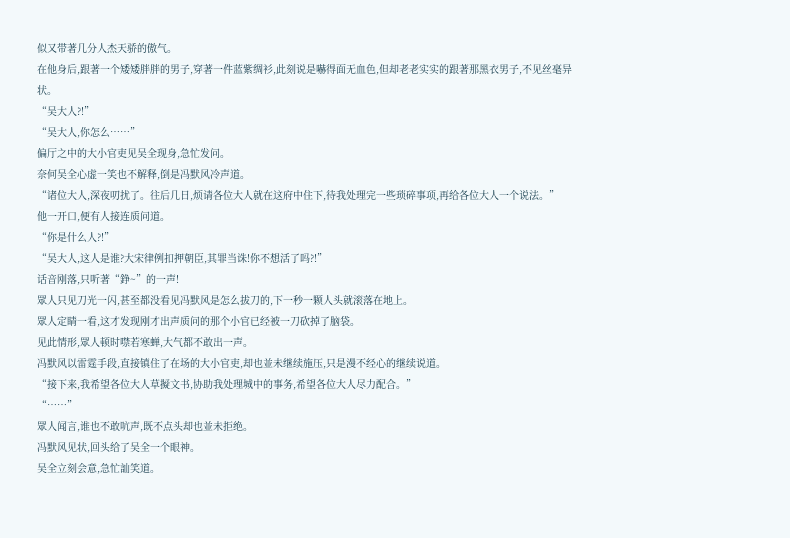似又带著几分人杰天骄的傲气。
在他身后,跟著一个矮矮胖胖的男子,穿著一件蓝紫绸衫,此刻说是嚇得面无血色,但却老老实实的跟著那黑衣男子,不见丝毫异状。
“吴大人?!”
“吴大人,你怎么……”
偏厅之中的大小官吏见吴全现身,急忙发问。
奈何吴全心虚一笑也不解释,倒是冯默风冷声道。
“诸位大人,深夜叨扰了。往后几日,烦请各位大人就在这府中住下,待我处理完一些琐碎事项,再给各位大人一个说法。”
他一开口,便有人接连质问道。
“你是什么人?!”
“吴大人,这人是谁?大宋律例扣押朝臣,其罪当诛!你不想活了吗?!”
话音刚落,只听著“錚~”的一声!
眾人只见刀光一闪,甚至都没看见冯默风是怎么拔刀的,下一秒一颗人头就滚落在地上。
眾人定睛一看,这才发现刚才出声质问的那个小官已经被一刀砍掉了脑袋。
见此情形,眾人顿时噤若寒蝉,大气都不敢出一声。
冯默风以雷霆手段,直接镇住了在场的大小官吏,却也並未继续施压,只是漫不经心的继续说道。
“接下来,我希望各位大人草擬文书,协助我处理城中的事务,希望各位大人尽力配合。”
“……”
眾人闻言,谁也不敢吭声,既不点头却也並未拒绝。
冯默风见状,回头给了吴全一个眼神。
吴全立刻会意,急忙訕笑道。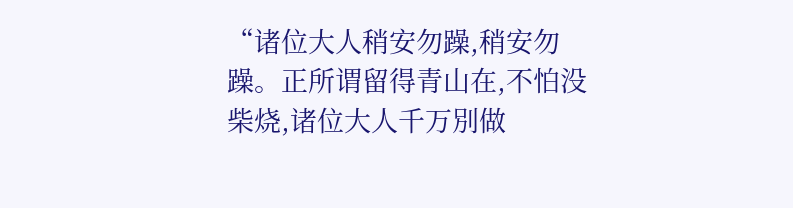“诸位大人稍安勿躁,稍安勿躁。正所谓留得青山在,不怕没柴烧,诸位大人千万別做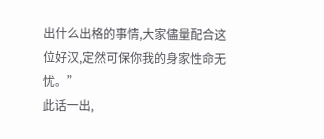出什么出格的事情,大家儘量配合这位好汉,定然可保你我的身家性命无忧。”
此话一出,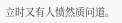立时又有人愤然质问道。